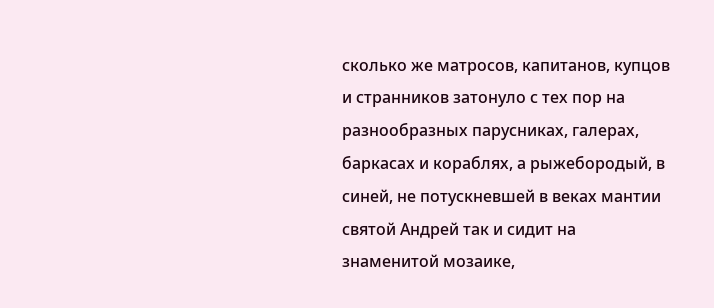сколько же матросов, капитанов, купцов и странников затонуло с тех пор на разнообразных парусниках, галерах, баркасах и кораблях, а рыжебородый, в синей, не потускневшей в веках мантии святой Андрей так и сидит на знаменитой мозаике,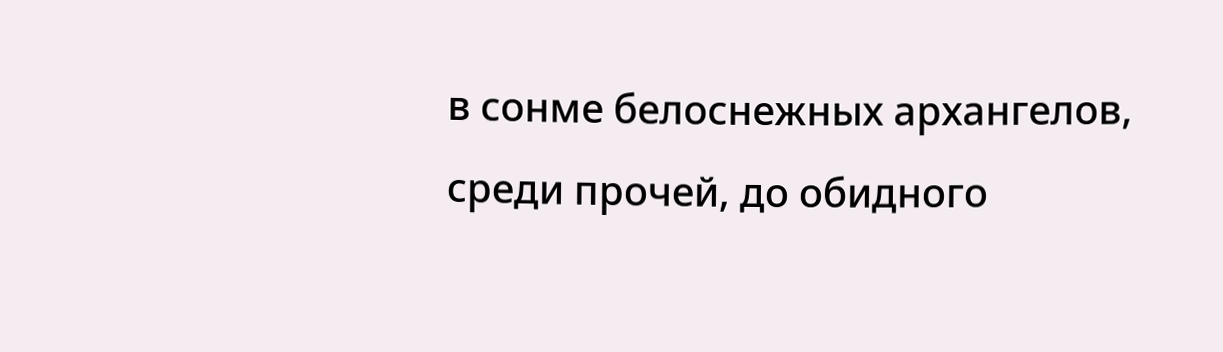в сонме белоснежных архангелов, среди прочей, до обидного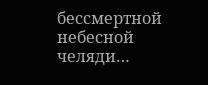бессмертной небесной челяди…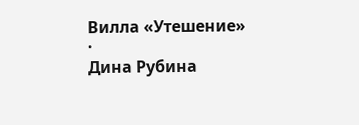Вилла «Утешение»
·
Дина Рубина